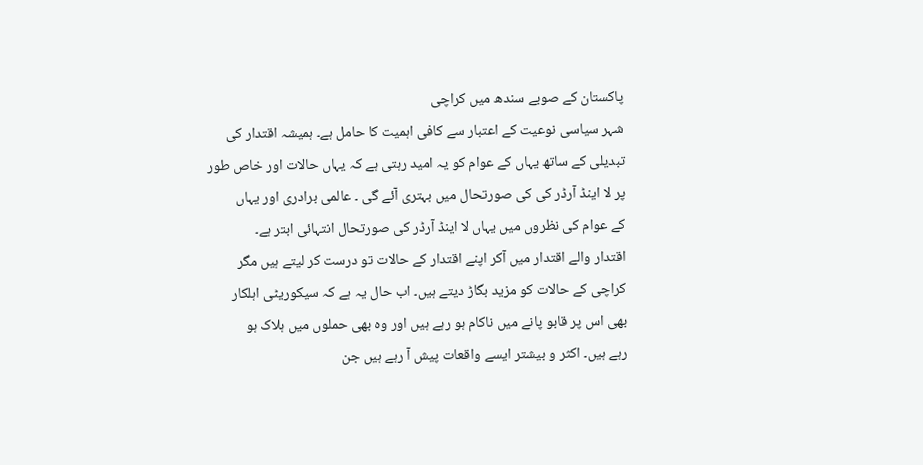پاکستان کے صوبے سندھ میں کراچی
شہر سیاسی نوعیت کے اعتبار سے کافی اہمیت کا حامل ہے۔ ہمیشہ اقتدار کی
تبدیلی کے ساتھ یہاں کے عوام کو یہ امید رہتی ہے کہ یہاں حالات اور خاص طور
پر لا اینڈ آرڈر کی کی صورتحال میں بہتری آئے گی ۔ عالمی برادری اور یہاں
کے عوام کی نظروں میں یہاں لا اینڈ آرڈر کی صورتحال انتہائی ابتر ہے۔
اقتدار والے اقتدار میں آکر اپنے اقتدار کے حالات تو درست کر لیتے ہیں مگر
کراچی کے حالات کو مزید بگاڑ دیتے ہیں۔ اب حال یہ ہے کہ سیکوریٹی اہلکار
بھی اس پر قابو پانے میں ناکام ہو رہے ہیں اور وہ بھی حملوں میں ہلاک ہو
رہے ہیں۔ اکثر و بیشتر ایسے واقعات پیش آ رہے ہیں جن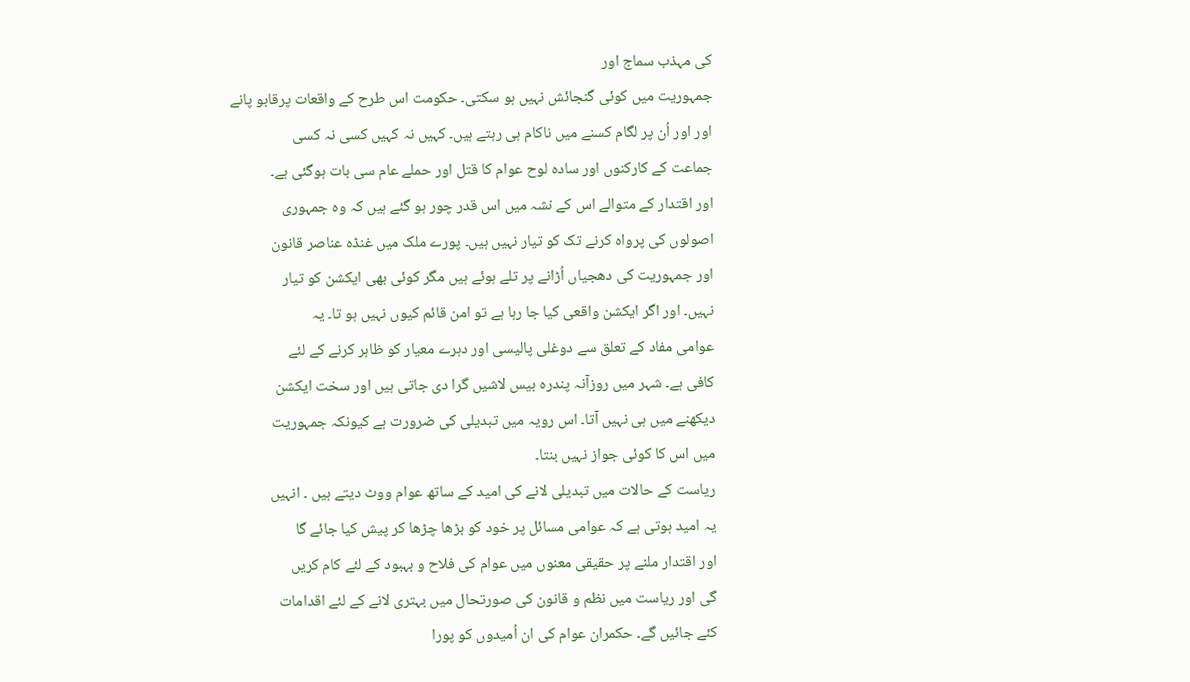کی مہذب سماج اور
جمہوریت میں کوئی گنجائش نہیں ہو سکتی۔ حکومت اس طرح کے واقعات پرقابو پانے
اور اور اُن پر لگام کسنے میں ناکام ہی رہتے ہیں۔ کہیں نہ کہیں کسی نہ کسی
جماعت کے کارکنوں اور سادہ لوح عوام کا قتل اور حملے عام سی بات ہوگئی ہے۔
اور اقتدار کے متوالے اس کے نشہ میں اس قدر چور ہو گئے ہیں کہ وہ جمہوری
اصولوں کی پرواہ کرنے تک کو تیار نہیں ہیں۔ پورے ملک میں غنڈہ عناصر قانون
اور جمہوریت کی دھجیاں اُڑانے پر تلے ہوئے ہیں مگر کوئی بھی ایکشن کو تیار
نہیں۔ اور اگر ایکشن واقعی کیا جا رہا ہے تو امن قائم کیوں نہیں ہو تا۔ یہ
عوامی مفاد کے تعلق سے دوغلی پالیسی اور دہرے معیار کو ظاہر کرنے کے لئے
کافی ہے۔ شہر میں روزآنہ پندرہ بیس لاشیں گرا دی جاتی ہیں اور سخت ایکشن
دیکھنے میں ہی نہیں آتا۔ اس رویہ میں تبدیلی کی ضرورت ہے کیونکہ جمہوریت
میں اس کا کوئی جواز نہیں بنتا۔
ریاست کے حالات میں تبدیلی لانے کی امید کے ساتھ عوام ووٹ دیتے ہیں ۔ انہیں
یہ امید ہوتی ہے کہ عوامی مسائل پر خود کو بڑھا چڑھا کر پیش کیا جائے گا
اور اقتدار ملنے پر حقیقی معنوں میں عوام کی فلاح و بہبود کے لئے کام کریں
گی اور ریاست میں نظم و قانون کی صورتحال میں بہتری لانے کے لئے اقدامات
کئے جائیں گے۔ حکمران عوام کی ان اُمیدوں کو پورا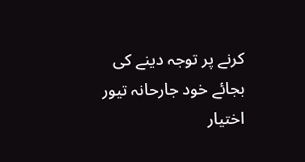کرنے پر توجہ دینے کی
بجائے خود جارحانہ تیور اختیار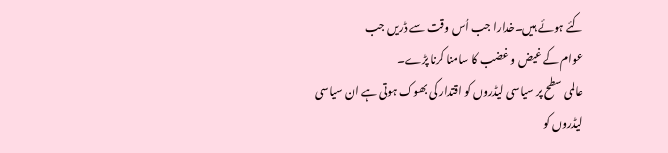کئے ہوئے ہیں۔خدارا جب اُس وقت سے ڈریں جب
عوام کے غیض و غضب کا سامنا کرنا پڑے۔
عالمی سطح پر سیاسی لیڈروں کو اقتدار کی بھوک ہوتی ہے ان سیاسی لیڈروں کو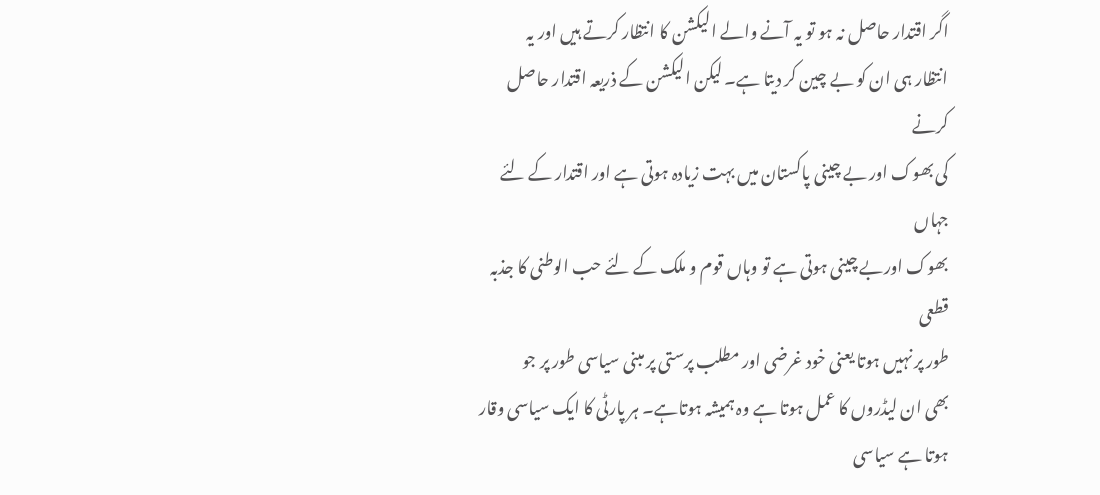اگر اقتدار حاصل نہ ہو تو یہ آنے والے الیکشن کا انتظار کرتے ہیں اور یہ
انتظار ہی ان کو بے چین کر دیتا ہے۔ لیکن الیکشن کے ذریعہ اقتدار حاصل کرنے
کی بھوک اور بے چینی پاکستان میں بہت زیادہ ہوتی ہے اور اقتدار کے لئے جہاں
بھوک اوربے چینی ہوتی ہے تو وہاں قوم و ملک کے لئے حب الوطنی کا جذبہ قطعی
طور پر نہیں ہوتا یعنی خود غرضی اور مطلب پرستی پر مبنی سیاسی طور پر جو
بھی ان لیڈروں کا عمل ہوتا ہے وہ ہمیشہ ہوتاہے۔ ہر پارٹی کا ایک سیاسی وقار
ہوتا ہے سیاسی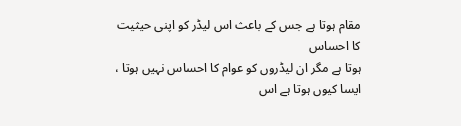مقام ہوتا ہے جس کے باعث اس لیڈر کو اپنی حیثیت کا احساس
ہوتا ہے مگر ان لیڈروں کو عوام کا احساس نہیں ہوتا ، ایسا کیوں ہوتا ہے اس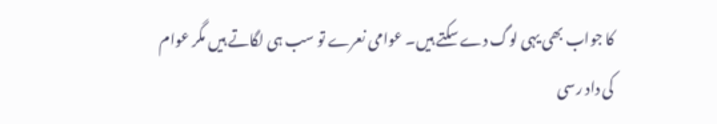کا جواب بھی یہی لوگ دے سکتے ہیں۔ عوامی نعرے تو سب ہی لگاتے ہیں مگر عوام
کی داد رسی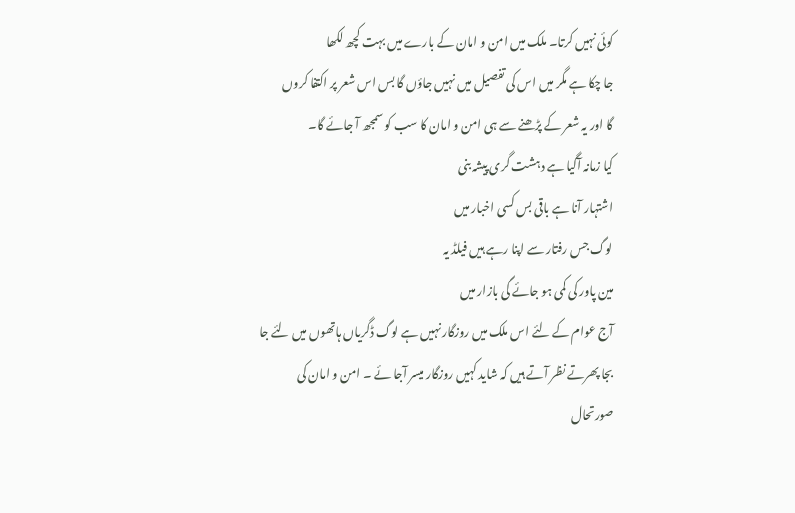کوئی نہیں کرتا۔ ملک میں امن و امان کے بارے میں بہت کچھ لکھا
جا چکا ہے مگر میں اس کی تفصیل میں نہیں جاؤں گا بس اس شعر پر اکتفا کروں
گا اور یہ شعر کے پڑھنے سے ہی امن و امان کا سب کو سمجھ آ جائے گا۔
کیا زمانہ آگیا ہے دہشت گری پیشہ بنی
اشتہار آنا ہے باقی بس کسی اخبار میں
لوگ جس رفتار سے اپنا رہے ہیں فیلڈ یہ
مین پاور کی کمی ہو جائے گی بازار میں
آج عوام کے لئے اس ملک میں روزگار نہیں ہے لوگ ڈگریاں ہاتھوں میں لئے جا
بجا پھرتے نظر آتے ہیں کہ شاید کہیں روزگار میسر آجا ئے ۔ امن و امان کی
صورتحال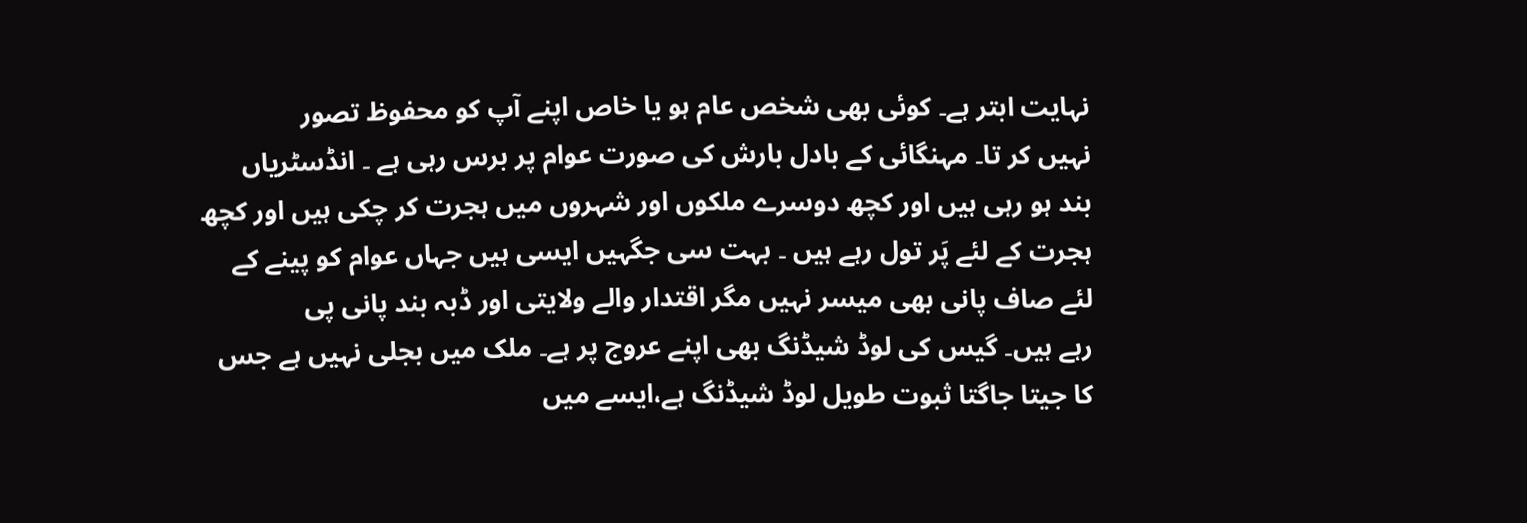نہایت ابتر ہے۔ کوئی بھی شخص عام ہو یا خاص اپنے آپ کو محفوظ تصور
نہیں کر تا۔ مہنگائی کے بادل بارش کی صورت عوام پر برس رہی ہے ۔ انڈسٹریاں
بند ہو رہی ہیں اور کچھ دوسرے ملکوں اور شہروں میں ہجرت کر چکی ہیں اور کچھ
ہجرت کے لئے پَر تول رہے ہیں ۔ بہت سی جگہیں ایسی ہیں جہاں عوام کو پینے کے
لئے صاف پانی بھی میسر نہیں مگر اقتدار والے ولایتی اور ڈبہ بند پانی پی
رہے ہیں۔ گیس کی لوڈ شیڈنگ بھی اپنے عروج پر ہے۔ ملک میں بجلی نہیں ہے جس
کا جیتا جاگتا ثبوت طویل لوڈ شیڈنگ ہے،ایسے میں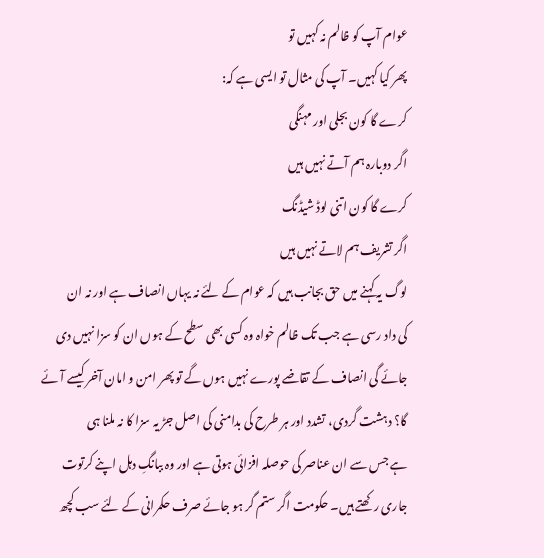عوام آپ کو ظالم نہ کہیں تو
پھر کیا کہیں۔ آپ کی مثال تو ایسی ہے کہ:
کرے گا کون بجلی اور مہنگی
اگر دوبارہ ہم آتے نہیں ہیں
کرے گا کون اتنی لوڈ شیڈنگ
اگر تشریف ہم لاتے نہیں ہیں
لوگ یہ کہنے میں حق بجانب ہیں کہ عوام کے لئے نہ یہاں انصاف ہے اور نہ ان
کی داد رسی ہے جب تک ظالم خواہ وہ کسی بھی سطح کے ہوں ان کو سزا نہیں دی
جائے گی انصاف کے تقاضے پورے نہیں ہوں گے تو پھر امن و امان آخر کیسے آئے
گا؟ دہشت گردی، تشدد اور ہر طرح کی بدامنی کی اصل جڑ یہ سزا کا نہ ملنا ہی
ہے جس سے ان عناصر کی حوصلہ افزائی ہوتی ہے اور وہ ببانگِ دہل اپنے کرتوت
جاری رکھتے ہیں۔ حکومت اگر ستم گر ہو جائے صرف حکمرانی کے لئے سب کچھ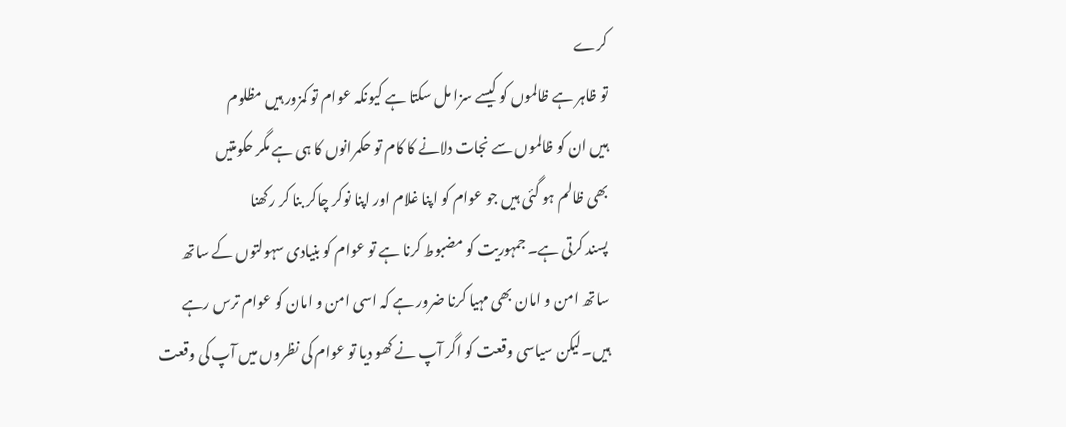کرے
تو ظاہر ہے ظالموں کو کیسے سزا مل سکتا ہے کیونکہ عوام تو کمزور ہیں مظلوم
ہیں ان کو ظالموں سے نجات دلانے کا کام تو حکمرانوں کا ہی ہے مگر حکومتیں
بھی ظالم ہو گئی ہیں جو عوام کو اپنا غلام اور اپنا نوکر چاکر بنا کر رکھنا
پسند کرتی ہے۔ جمہوریت کو مضبوط کرنا ہے تو عوام کو بنیادی سہولتوں کے ساتھ
ساتھ امن و امان بھی مہیا کرنا ضرور ہے کہ اسی امن و امان کو عوام ترس رہے
ہیں۔لیکن سیاسی وقعت کو اگر آپ نے کھو دیا تو عوام کی نظروں میں آپ کی وقعت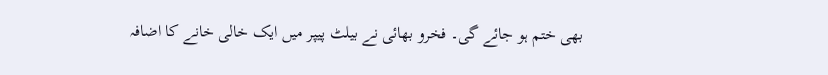بھی ختم ہو جائے گی۔ فخرو بھائی نے بیلٹ پیپر میں ایک خالی خانے کا اضافہ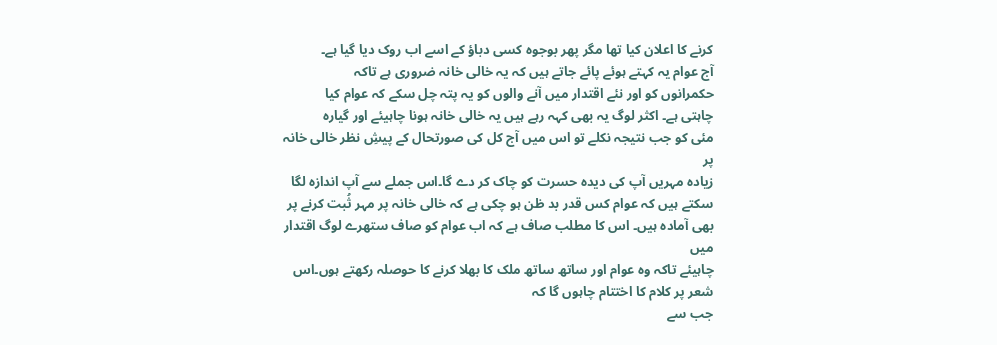کرنے کا اعلان کیا تھا مگر پھر بوجوہ کسی دباؤ کے اسے اب روک دیا گیا ہے۔
آج عوام یہ کہتے ہوئے پائے جاتے ہیں کہ یہ خالی خانہ ضروری ہے تاکہ
حکمرانوں کو اور نئے اقتدار میں آنے والوں کو یہ پتہ چل سکے کہ عوام کیا
چاہتی ہے۔ اکثر لوگ یہ بھی کہہ رہے ہیں یہ خالی خانہ ہونا چاہیئے اور گیارہ
مئی کو جب نتیجہ نکلے تو اس میں آج کل کی صورتحال کے پیشِ نظر خالی خانہ پر
زیادہ مہریں آپ کی دیدہ حسرت کو چاک کر دے گا۔اس جملے سے آپ اندازہ لگا
سکتے ہیں کہ عوام کس قدر بد ظن ہو چکی ہے کہ خالی خانہ پر مہر ثُبت کرنے پر
بھی آمادہ ہیں۔ اس کا مطلب صاف ہے کہ اب عوام کو صاف ستھرے لوگ اقتدار میں
چاہیئے تاکہ وہ عوام اور ساتھ ساتھ ملک کا بھلا کرنے کا حوصلہ رکھتے ہوں۔اس
شعر پر کلام کا اختتام چاہوں گا کہ
جب سے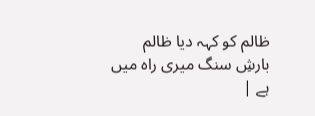ظالم کو کہہ دیا ظالم
بارشِ سنگ میری راہ میں ہے |